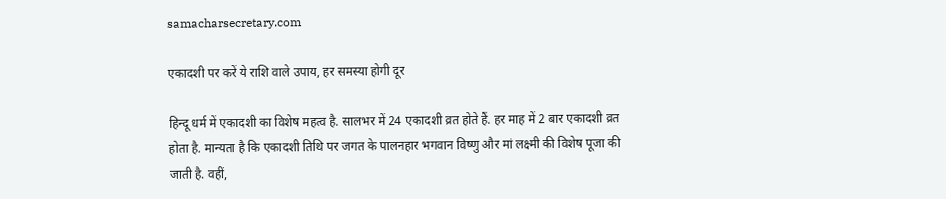samacharsecretary.com

एकादशी पर करें ये राशि वाले उपाय, हर समस्या होगी दूर

हिन्दू धर्म में एकादशी का विशेष महत्व है. सालभर में 24 एकादशी व्रत होते हैं. हर माह में 2 बार एकादशी व्रत होता है. मान्यता है कि एकादशी तिथि पर जगत के पालनहार भगवान विष्णु और मां लक्ष्मी की विशेष पूजा की जाती है. वहीं,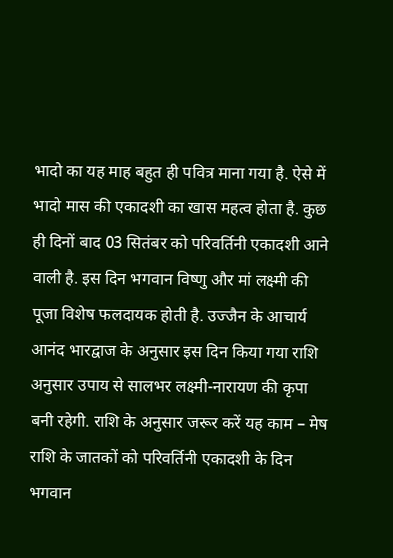भादो का यह माह बहुत ही पवित्र माना गया है. ऐसे में भादो मास की एकादशी का खास महत्व होता है. कुछ ही दिनों बाद 03 सितंबर को परिवर्तिनी एकादशी आने वाली है. इस दिन भगवान विष्णु और मां लक्ष्मी की पूजा विशेष फलदायक होती है. उज्जैन के आचार्य आनंद भारद्वाज के अनुसार इस दिन किया गया राशि अनुसार उपाय से सालभर लक्ष्मी-नारायण की कृपा बनी रहेगी. राशि के अनुसार जरूर करें यह काम – मेष राशि के जातकों को परिवर्तिनी एकादशी के दिन भगवान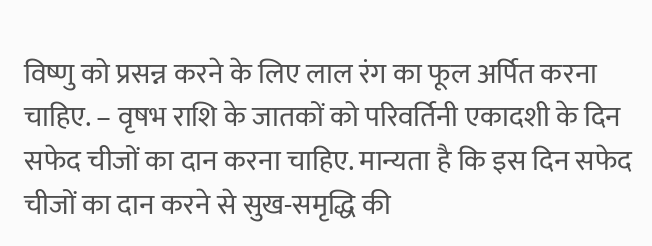विष्णु को प्रसन्न करने के लिए लाल रंग का फूल अर्पित करना चाहिए. – वृषभ राशि के जातकों को परिवर्तिनी एकादशी के दिन सफेद चीजों का दान करना चाहिए. मान्यता है कि इस दिन सफेद चीजों का दान करने से सुख-समृद्धि की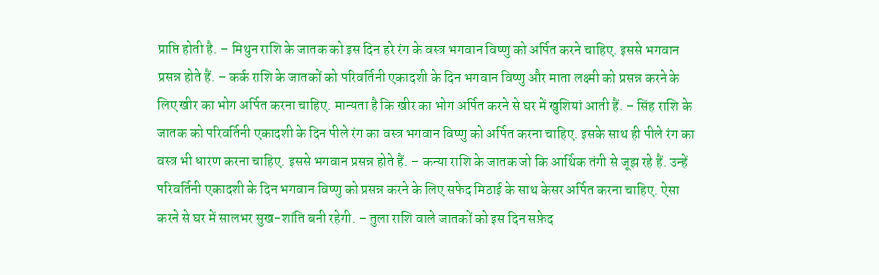प्राप्ति होती है. – मिथुन राशि के जातक को इस दिन हरे रंग के वस्त्र भगवान विष्णु को अर्पित करने चाहिए. इससे भगवान प्रसन्न होते हैं. – कर्क राशि के जातकों को परिवर्तिनी एकादशी के दिन भगवान विष्णु और माता लक्ष्मी को प्रसन्न करने के लिए खीर का भोग अर्पित करना चाहिए. मान्यता है कि खीर का भोग अर्पित करने से घर में खुशियां आती हैं. – सिंह राशि के जातक को परिवर्तिनी एकादशी के दिन पीले रंग का वस्त्र भगवान विष्णु को अर्पित करना चाहिए. इसके साथ ही पीले रंग का वस्त्र भी धारण करना चाहिए. इससे भगवान प्रसन्न होते हैं. – कन्या राशि के जातक जो कि आर्थिक तंगी से जूझ रहे हैं. उन्हें परिवर्तिनी एकादशी के दिन भगवान विष्णु को प्रसन्न करने के लिए सफेद मिठाई के साथ केसर अर्पित करना चाहिए. ऐसा करने से घर में सालभर सुख-शांति बनी रहेगी. – तुला राशि वाले जातकों को इस दिन सफ़ेद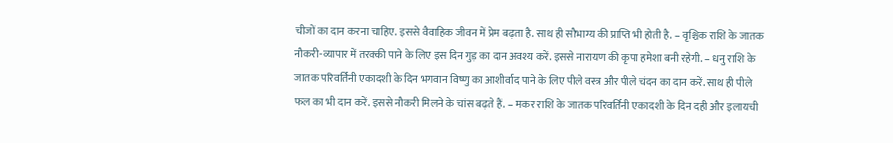चीजों का दान करना चाहिए. इससे वैवाहिक जीवन में प्रेम बढ़ता है. साथ ही सौभाग्य की प्राप्ति भी होती है. – वृश्चिक राशि के जातक नौकरी-व्यापार में तरक्की पाने के लिए इस दिन गुड़ का दान अवश्य करें. इससे नारायण की कृपा हमेशा बनी रहेगी. – धनु राशि के जातक परिवर्तिनी एकादशी के दिन भगवान विष्णु का आशीर्वाद पाने के लिए पीले वस्त्र और पीले चंदन का दान करें. साथ ही पीले फल का भी दान करें. इससे नौकरी मिलने के चांस बढ़ते हैं. – मकर राशि के जातक परिवर्तिनी एकादशी के दिन दही और इलायची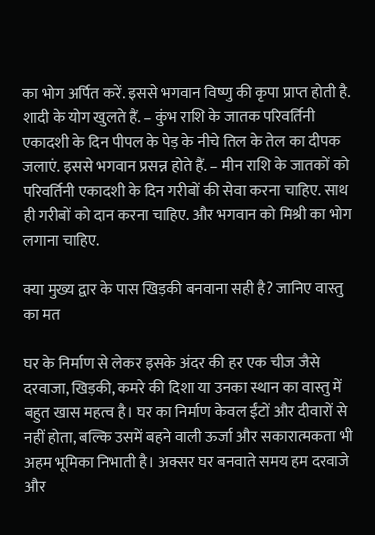का भोग अर्पित करें. इससे भगवान विष्णु की कृपा प्राप्त होती है. शादी के योग खुलते हैं. – कुंभ राशि के जातक परिवर्तिनी एकादशी के दिन पीपल के पेड़ के नीचे तिल के तेल का दीपक जलाएं. इससे भगवान प्रसन्न होते हैं. – मीन राशि के जातकों को परिवर्तिनी एकादशी के दिन गरीबों की सेवा करना चाहिए. साथ ही गरीबों को दान करना चाहिए. और भगवान को मिश्री का भोग लगाना चाहिए.

क्या मुख्य द्वार के पास खिड़की बनवाना सही है? जानिए वास्तु का मत

घर के निर्माण से लेकर इसके अंदर की हर एक चीज जैसे दरवाजा, खिड़की, कमरे की दिशा या उनका स्थान का वास्तु में बहुत खास महत्व है। घर का निर्माण केवल ईंटों और दीवारों से नहीं होता, बल्कि उसमें बहने वाली ऊर्जा और सकारात्मकता भी अहम भूमिका निभाती है। अक्सर घर बनवाते समय हम दरवाजे और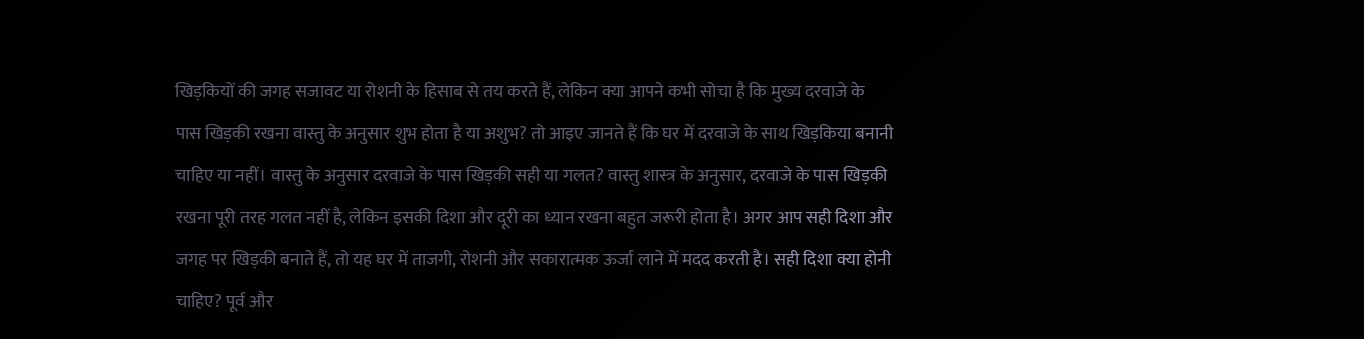खिड़कियों की जगह सजावट या रोशनी के हिसाब से तय करते हैं, लेकिन क्या आपने कभी सोचा है कि मुख्य दरवाजे के पास खिड़की रखना वास्तु के अनुसार शुभ होता है या अशुभ? तो आइए जानते हैं कि घर में दरवाजे के साथ खिड़किया बनानी चाहिए या नहीं। वास्तु के अनुसार दरवाजे के पास खिड़की सही या गलत? वास्तु शास्त्र के अनुसार, दरवाजे के पास खिड़की रखना पूरी तरह गलत नहीं है, लेकिन इसकी दिशा और दूरी का ध्यान रखना बहुत जरूरी होता है। अगर आप सही दिशा और जगह पर खिड़की बनाते हैं, तो यह घर में ताजगी, रोशनी और सकारात्मक ऊर्जा लाने में मदद करती है। सही दिशा क्या होनी चाहिए? पूर्व और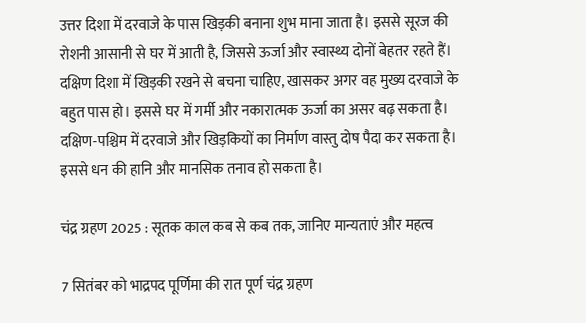उत्तर दिशा में दरवाजे के पास खिड़की बनाना शुभ माना जाता है। इससे सूरज की रोशनी आसानी से घर में आती है, जिससे ऊर्जा और स्वास्थ्य दोनों बेहतर रहते हैं। दक्षिण दिशा में खिड़की रखने से बचना चाहिए, खासकर अगर वह मुख्य दरवाजे के बहुत पास हो। इससे घर में गर्मी और नकारात्मक ऊर्जा का असर बढ़ सकता है। दक्षिण-पश्चिम में दरवाजे और खिड़कियों का निर्माण वास्तु दोष पैदा कर सकता है। इससे धन की हानि और मानसिक तनाव हो सकता है।

चंद्र ग्रहण 2025 : सूतक काल कब से कब तक, जानिए मान्यताएं और महत्व

7 सितंबर को भाद्रपद पूर्णिमा की रात पूर्ण चंद्र ग्रहण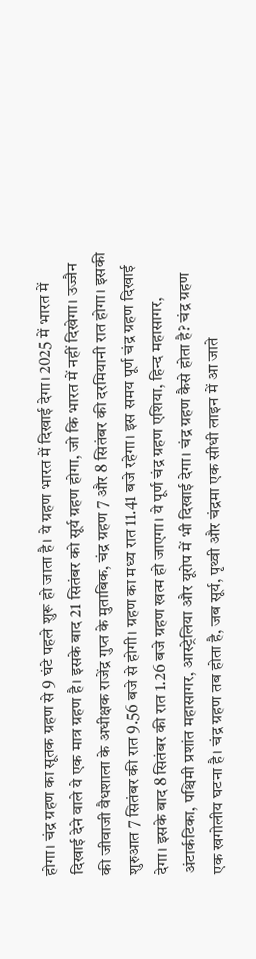होगा। चंद्र ग्रहण का सूतक ग्रहण से 9 घंटे पहले शुरू हो जाता है। ये ग्रहण भारत में दिखाई देगा। 2025 में भारत में दिखाई देने वाले ये एक मात्र ग्रहण है। इसके बाद 21 सितंबर को सूर्य ग्रहण होगा, जो कि भारत में नहीं दिखेगा। उज्जैन की जीवाजी वैधशाला के अधीक्षक राजेंद्र गुप्त के मुताबिक, चंद्र ग्रहण 7 और 8 सितंबर की दरमियानी रात होगा। इसकी शुरुआत 7 सितंबर की रात 9.56 बजे से होगी। ग्रहण का मध्य रात 11.41 बजे रहेगा। इस समय पूर्ण चंद्र ग्रहण दिखाई देगा। इसके बाद 8 सितंबर की रात 1.26 बजे ग्रहण खत्म हो जाएगा। ये पूर्ण चंद्र ग्रहण एशिया, हिन्द महासागर, अंटार्कटिका, पश्चिमी प्रशांत महासागर, आस्ट्रेलिया और यूरोप में भी दिखाई देगा। चंद्र ग्रहण कैसे होता है? चंद्र ग्रहण एक खगोलीय घटना है। चंद्र ग्रहण तब होता है, जब सूर्य, पृथ्वी और चंद्रमा एक सीधी लाइन में आ जाते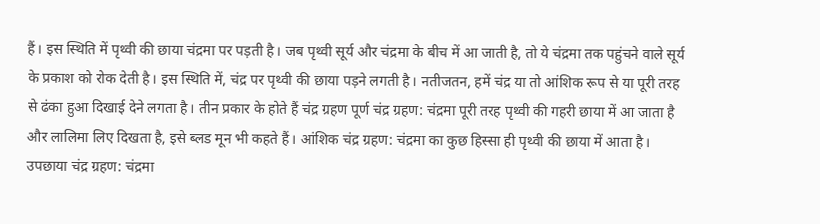हैं। इस स्थिति में पृथ्वी की छाया चंद्रमा पर पड़ती है। जब पृथ्वी सूर्य और चंद्रमा के बीच में आ जाती है, तो ये चंद्रमा तक पहुंचने वाले सूर्य के प्रकाश को रोक देती है। इस स्थिति में, चंद्र पर पृथ्वी की छाया पड़ने लगती है। नतीजतन, हमें चंद्र या तो आंशिक रूप से या पूरी तरह से ढंका हुआ दिखाई देने लगता है। तीन प्रकार के होते हैं चंद्र ग्रहण पूर्ण चंद्र ग्रहण: चंद्रमा पूरी तरह पृथ्वी की गहरी छाया में आ जाता है और लालिमा लिए दिखता है, इसे ब्लड मून भी कहते हैं। आंशिक चंद्र ग्रहण: चंद्रमा का कुछ हिस्सा ही पृथ्वी की छाया में आता है। उपछाया चंद्र ग्रहण: चंद्रमा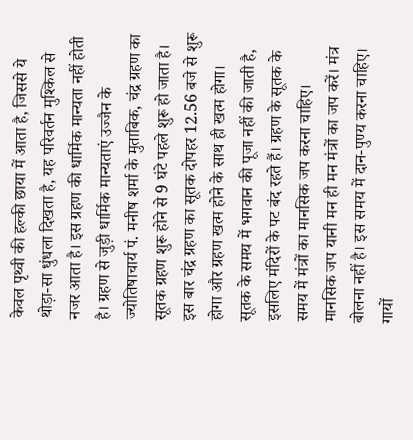केवल पृथ्वी की हल्की छाया में आता है, जिससे ये थोड़ा-सा धुंधला दिखता है, यह परिवर्तन मुश्किल से नजर आता है। इस ग्रहण की धार्मिक मान्यता नहीं होती है। ग्रहण से जुड़ी धार्मिक मान्यताएं उज्जैन के ज्योतिषाचार्य पं. मनीष शर्मा के मुताबिक, चंद्र ग्रहण का सूतक ग्रहण शुरू होने से 9 घंटे पहले शुरू हो जाता है। इस बार चंद्र ग्रहण का सूतक दोपहर 12.56 बजे से शुरू होगा और ग्रहण खत्म होने के साथ ही खत्म होगा। सूतक के समय में भगवान की पूजा नहीं की जाती है, इसलिए मंदिरों के पट बंद रहते हैं। ग्रहण के सूतक के समय में मंत्रों का मानसिक जप करना चाहिए। मानसिक जप यानी मन ही मन मंत्रों का जप करें। मंत्र बोलना नहीं है। इस समय में दान-पुण्य करना चाहिए। गायों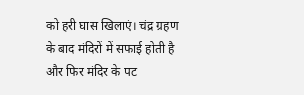को हरी घास खिलाएं। चंद्र ग्रहण के बाद मंदिरों में सफाई होती है और फिर मंदिर के पट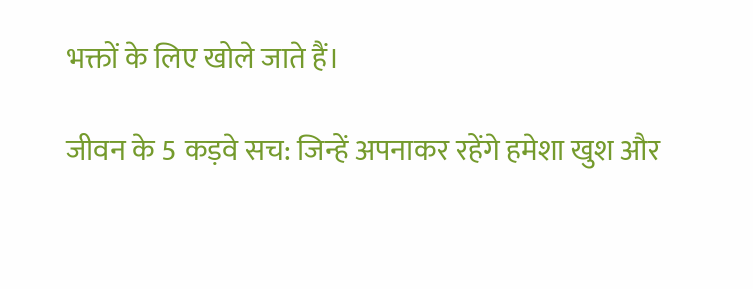भक्तों के लिए खोले जाते हैं।

जीवन के 5 कड़वे सच: जिन्हें अपनाकर रहेंगे हमेशा खुश और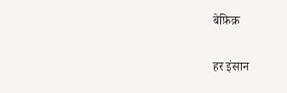बेफ़िक्र

हर इंसान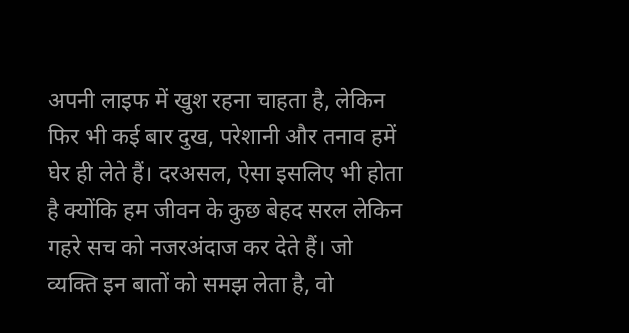अपनी लाइफ में खुश रहना चाहता है, लेकिन फिर भी कई बार दुख, परेशानी और तनाव हमें घेर ही लेते हैं। दरअसल, ऐसा इसलिए भी होता है क्योंकि हम जीवन के कुछ बेहद सरल लेकिन गहरे सच को नजरअंदाज कर देते हैं। जो व्यक्ति इन बातों को समझ लेता है, वो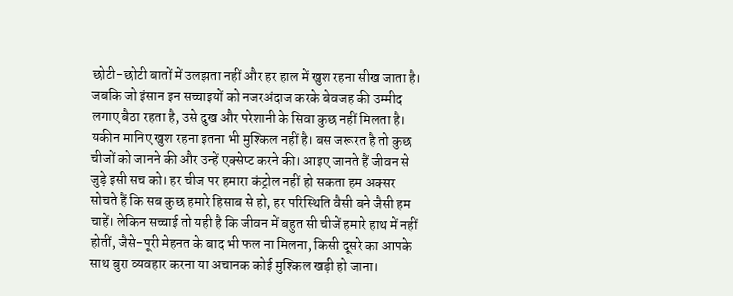छोटी-छोटी बातों में उलझता नहीं और हर हाल में खुश रहना सीख जाता है। जबकि जो इंसान इन सच्चाइयों को नजरअंदाज करके बेवजह की उम्मीद लगाए बैठा रहता है, उसे दुख और परेशानी के सिवा कुछ नहीं मिलता है। यकीन मानिए खुश रहना इतना भी मुश्किल नहीं है। बस जरूरत है तो कुछ चीजों को जानने की और उन्हें एक्सेप्ट करने की। आइए जानते हैं जीवन से जुड़े इसी सच को। हर चीज पर हमारा कंट्रोल नहीं हो सकता हम अक्सर सोचते हैं कि सब कुछ हमारे हिसाब से हो, हर परिस्थिति वैसी बने जैसी हम चाहें। लेकिन सच्चाई तो यही है कि जीवन में बहुत सी चीजें हमारे हाथ में नहीं होतीं, जैसे-पूरी मेहनत के बाद भी फल ना मिलना, किसी दूसरे का आपके साथ बुरा व्यवहार करना या अचानक कोई मुश्किल खड़ी हो जाना।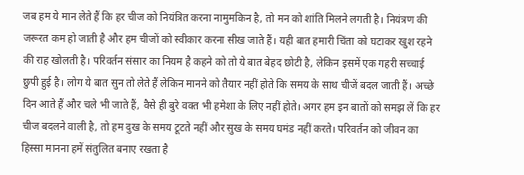जब हम ये मान लेते हैं कि हर चीज को नियंत्रित करना नामुमकिन है, तो मन को शांति मिलने लगती है। नियंत्रण की जरूरत कम हो जाती है और हम चीजों को स्वीकार करना सीख जाते हैं। यही बात हमारी चिंता को घटाकर खुश रहने की राह खोलती है। परिवर्तन संसार का नियम है कहने को तो ये बात बेहद छोटी है, लेकिन इसमें एक गहरी सच्चाई छुपी हुई है। लोग ये बात सुन तो लेते हैं लेकिन मानने को तैयार नहीं होते कि समय के साथ चीजें बदल जाती हैं। अच्छे दिन आते हैं और चले भी जाते हैं, वैसे ही बुरे वक्त भी हमेशा के लिए नहीं होते। अगर हम इन बातों को समझ लें कि हर चीज बदलने वाली है, तो हम दुख के समय टूटते नहीं और सुख के समय घमंड नहीं करते। परिवर्तन को जीवन का हिस्सा मानना हमें संतुलित बनाए रखता है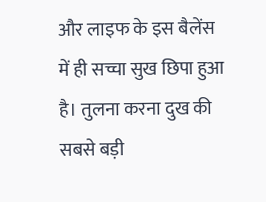और लाइफ के इस बैलेंस में ही सच्चा सुख छिपा हुआ है। तुलना करना दुख की सबसे बड़ी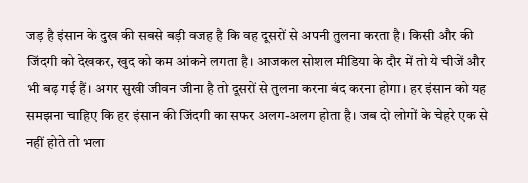जड़ है इंसान के दुख की सबसे बड़ी वजह है कि वह दूसरों से अपनी तुलना करता है। किसी और की जिंदगी को देखकर, खुद को कम आंकने लगता है। आजकल सोशल मीडिया के दौर में तो ये चीजें और भी बढ़ गई हैं। अगर सुखी जीवन जीना है तो दूसरों से तुलना करना बंद करना होगा। हर इंसान को यह समझना चाहिए कि हर इंसान की जिंदगी का सफर अलग-अलग होता है। जब दो लोगों के चेहरे एक से नहीं होते तो भला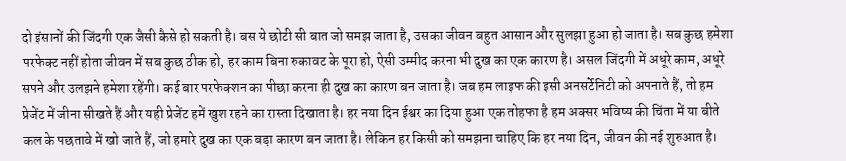दो इंसानों की जिंदगी एक जैसी कैसे हो सकती है। बस ये छोटी सी बात जो समझ जाता है, उसका जीवन बहुत आसान और सुलझा हुआ हो जाता है। सब कुछ हमेशा परफेक्ट नहीं होता जीवन में सब कुछ ठीक हो, हर काम बिना रुकावट के पूरा हो, ऐसी उम्मीद करना भी दुख का एक कारण है। असल जिंदगी में अधूरे काम, अधूरे सपने और उलझने हमेशा रहेंगी। कई बार परफेक्शन का पीछा करना ही दुख का कारण बन जाता है। जब हम लाइफ की इसी अनसर्टेनिटी को अपनाते हैं, तो हम प्रेजेंट में जीना सीखते हैं और यही प्रेजेंट हमें खुश रहने का रास्ता दिखाता है। हर नया दिन ईश्वर का दिया हुआ एक तोहफा है हम अक्सर भविष्य की चिंता में या बीते कल के पछतावे में खो जाते हैं, जो हमारे दुख का एक बड़ा कारण बन जाता है। लेकिन हर किसी को समझना चाहिए कि हर नया दिन, जीवन की नई शुरुआत है।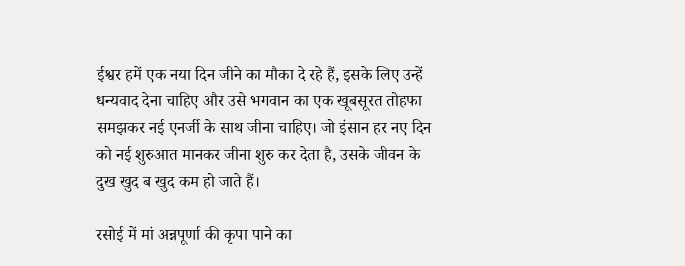ईश्वर हमें एक नया दिन जीने का मौका दे रहे हैं, इसके लिए उन्हें धन्यवाद देना चाहिए और उसे भगवान का एक खूबसूरत तोहफा समझकर नई एनर्जी के साथ जीना चाहिए। जो इंसान हर नए दिन को नई शुरुआत मानकर जीना शुरु कर देता है, उसके जीवन के दुख खुद ब खुद कम हो जाते हैं।

रसोई में मां अन्नपूर्णा की कृपा पाने का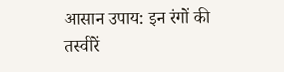आसान उपाय: इन रंगों की तस्वीरें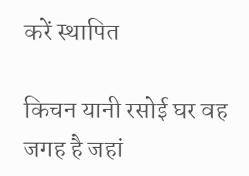करें स्थापित

किचन यानी रसोई घर वह जगह है जहां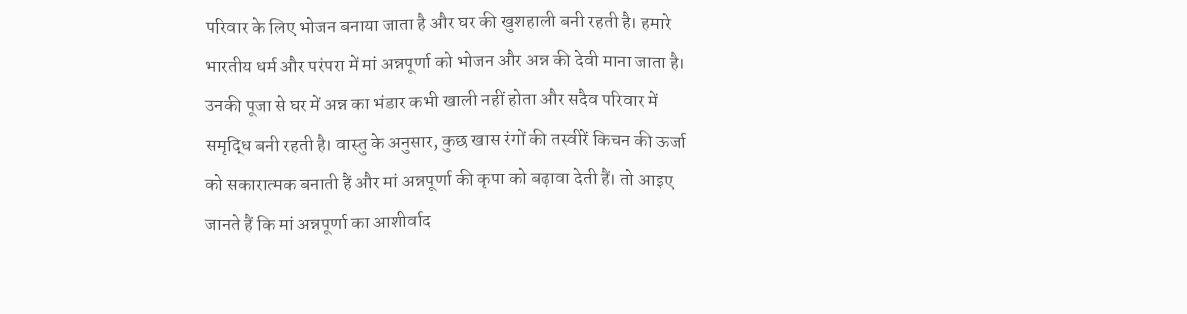परिवार के लिए भोजन बनाया जाता है और घर की खुशहाली बनी रहती है। हमारे भारतीय धर्म और परंपरा में मां अन्नपूर्णा को भोजन और अन्न की देवी माना जाता है। उनकी पूजा से घर में अन्न का भंडार कभी खाली नहीं होता और सदैव परिवार में समृद्धि बनी रहती है। वास्तु के अनुसार, कुछ खास रंगों की तस्वीरें किचन की ऊर्जा को सकारात्मक बनाती हैं और मां अन्नपूर्णा की कृपा को बढ़ावा देती हैं। तो आइए जानते हैं कि मां अन्नपूर्णा का आशीर्वाद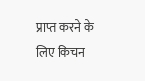प्राप्त करने के लिए किचन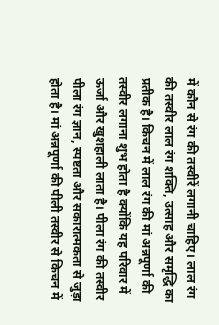में कौन से रंग की तस्वीरें लगानी चाहिए। लाल रंग की तस्वीर लाल रंग शक्ति, उत्साह और समृद्धि का प्रतीक है। किचन में लाल रंग की मां अन्नपूर्णा की तस्वीर लगाना शुभ होता है क्योंकि यह परिवार में ऊर्जा और खुशहाली लाता है। पीला रंग की तस्वीर पीला रंग ज्ञान, स्पष्टता और सकारात्मकता से जुड़ा होता है। मां अन्नपूर्णा की पीली तस्वीर से किचन में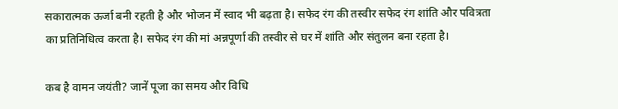सकारात्मक ऊर्जा बनी रहती है और भोजन में स्वाद भी बढ़ता है। सफेद रंग की तस्वीर सफेद रंग शांति और पवित्रता का प्रतिनिधित्व करता है। सफेद रंग की मां अन्नपूर्णा की तस्वीर से घर में शांति और संतुलन बना रहता है।

कब है वामन जयंती? जानें पूजा का समय और विधि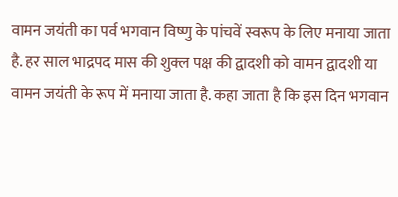वामन जयंती का पर्व भगवान विष्णु के पांचवें स्वरूप के लिए मनाया जाता है. हर साल भाद्रपद मास की शुक्ल पक्ष की द्वादशी को वामन द्वादशी या वामन जयंती के रूप में मनाया जाता है. कहा जाता है कि इस दिन भगवान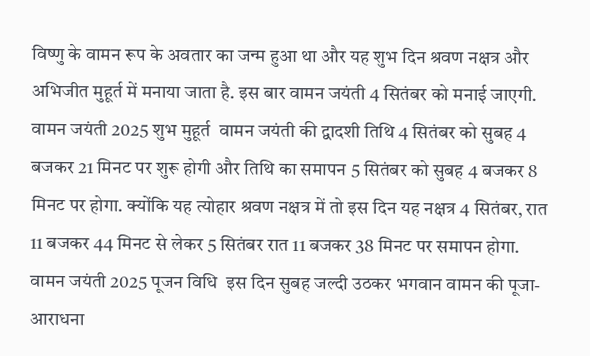विष्णु के वामन रूप के अवतार का जन्म हुआ था और यह शुभ दिन श्रवण नक्षत्र और अभिजीत मुहूर्त में मनाया जाता है. इस बार वामन जयंती 4 सितंबर को मनाई जाएगी.  वामन जयंती 2025 शुभ मुहूर्त  वामन जयंती की द्वादशी तिथि 4 सितंबर को सुबह 4 बजकर 21 मिनट पर शुरू होगी और तिथि का समापन 5 सितंबर को सुबह 4 बजकर 8 मिनट पर होगा. क्योंकि यह त्योहार श्रवण नक्षत्र में तो इस दिन यह नक्षत्र 4 सितंबर, रात 11 बजकर 44 मिनट से लेकर 5 सितंबर रात 11 बजकर 38 मिनट पर समापन होगा.  वामन जयंती 2025 पूजन विधि  इस दिन सुबह जल्दी उठकर भगवान वामन की पूजा-आराधना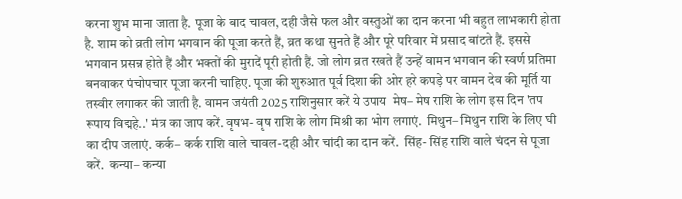करना शुभ माना जाता है. पूजा के बाद चावल, दही जैसे फल और वस्तुओं का दान करना भी बहुत लाभकारी होता है. शाम को व्रती लोग भगवान की पूजा करते हैं, व्रत कथा सुनते हैं और पूरे परिवार में प्रसाद बांटते हैं. इससे भगवान प्रसन्न होते हैं और भक्तों की मुरादें पूरी होती हैं. जो लोग व्रत रखते हैं उन्हें वामन भगवान की स्वर्ण प्रतिमा बनवाकर पंचोपचार पूजा करनी चाहिए. पूजा की शुरुआत पूर्व दिशा की ओर हरे कपड़े पर वामन देव की मूर्ति या तस्वीर लगाकर की जाती है. वामन जयंती 2025 राशिनुसार करें ये उपाय  मेष– मेष राशि के लोग इस दिन 'तप रूपाय विद्महे..' मंत्र का जाप करें. वृषभ- वृष राशि के लोग मिश्री का भोग लगाएं.  मिथुन– मिथुन राशि के लिए घी का दीप जलाएं. कर्क– कर्क राशि वाले चावल-दही और चांदी का दान करें.  सिंह- सिंह राशि वाले चंदन से पूजा करें.  कन्या– कन्या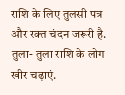राशि के लिए तुलसी पत्र और रक्त चंदन जरूरी है.  तुला- तुला राशि के लोग खीर चढ़ाएं.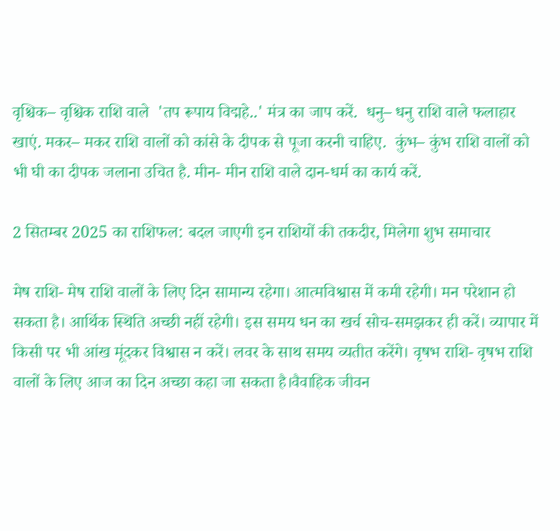वृश्चिक– वृश्चिक राशि वाले  'तप रूपाय विद्महे..' मंत्र का जाप करें.  धनु– धनु राशि वाले फलाहार खाएं. मकर– मकर राशि वालों को कांसे के दीपक से पूजा करनी चाहिए.  कुंभ– कुंभ राशि वालों को भी घी का दीपक जलाना उचित है. मीन- मीन राशि वाले दान-धर्म का कार्य करें.

2 सितम्बर 2025 का राशिफल: बदल जाएगी इन राशियों की तकदीर, मिलेगा शुभ समाचार

मेष राशि- मेष राशि वालों के लिए दिन सामान्य रहेगा। आत्मविश्वास में कमी रहेगी। मन परेशान हो सकता है। आर्थिक स्थिति अच्छी नहीं रहेगी। इस समय धन का खर्च सोच-समझकर ही करें। व्यापार में किसी पर भी आंख मूंदकर विश्वास न करें। लवर के साथ समय व्यतीत करेंगे। वृषभ राशि- वृषभ राशि वालों के लिए आज का दिन अच्छा कहा जा सकता है।वैवाहिक जीवन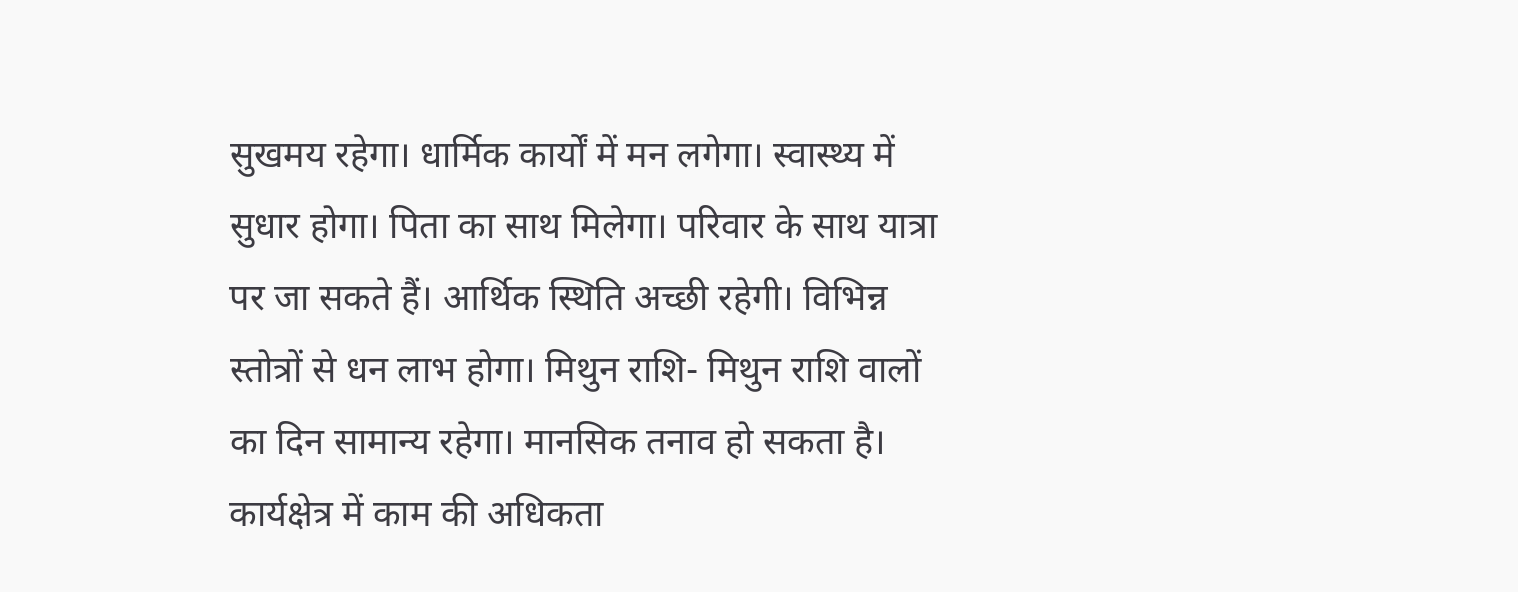सुखमय रहेगा। धार्मिक कार्यों में मन लगेगा। स्वास्थ्य में सुधार होगा। पिता का साथ मिलेगा। परिवार के साथ यात्रा पर जा सकते हैं। आर्थिक स्थिति अच्छी रहेगी। विभिन्न स्तोत्रों से धन लाभ होगा। मिथुन राशि- मिथुन राशि वालों का दिन सामान्य रहेगा। मानसिक तनाव हो सकता है। कार्यक्षेत्र में काम की अधिकता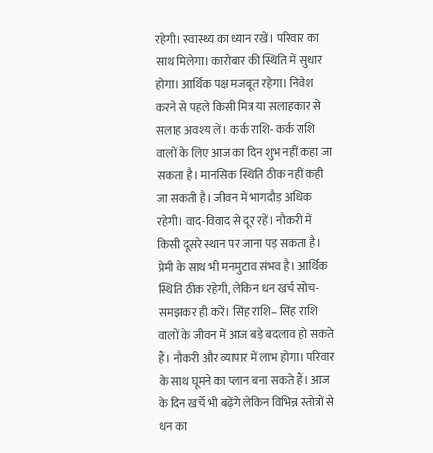रहेगी। स्वास्थ्य का ध्यान रखें। परिवार का साथ मिलेगा। कारोबार की स्थिति में सुधार होगा। आर्थिक पक्ष मजबूत रहेगा। निवेश करने से पहले किसी मित्र या सलाहकार से सलाह अवश्य लें। कर्क राशि- कर्क राशि वालों के लिए आज का दिन शुभ नहीं कहा जा सकता है। मानसिक स्थिति ठीक नहीं कही जा सकती है। जीवन में भागदौड़ अधिक रहेगी। वाद-विवाद से दूर रहें। नौकरी में किसी दूसरे स्थान पर जाना पड़ सकता है। प्रेमी के साथ भी मनमुटाव संभव है। आर्थिक स्थिति ठीक रहेगी, लेकिन धन खर्च सोच-समझकर ही करें। सिंह राशि– सिंह राशि वालों के जीवन में आज बड़े बदलाव हो सकते हैं। नौकरी और व्यापार में लाभ होगा। परिवार के साथ घूमने का प्लान बना सकते हैं। आज के दिन खर्चे भी बढ़ेंगे लेकिन विभिन्न स्तोत्रों से धन का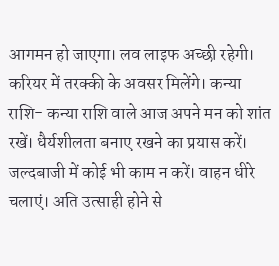आगमन हो जाएगा। लव लाइफ अच्छी रहेगी। करियर में तरक्की के अवसर मिलेंगे। कन्या राशि- कन्या राशि वाले आज अपने मन को शांत रखें। धैर्यशीलता बनाए रखने का प्रयास करें। जल्दबाजी में कोई भी काम न करें। वाहन धीरे चलाएं। अति उत्साही होने से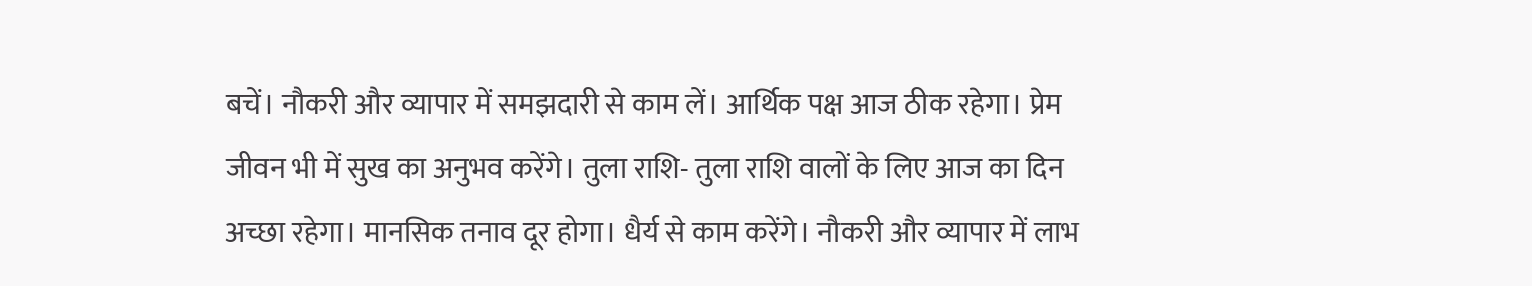बचें। नौकरी और व्यापार में समझदारी से काम लें। आर्थिक पक्ष आज ठीक रहेगा। प्रेम जीवन भी में सुख का अनुभव करेंगे। तुला राशि- तुला राशि वालों के लिए आज का दिन अच्छा रहेगा। मानसिक तनाव दूर होगा। धैर्य से काम करेंगे। नौकरी और व्यापार में लाभ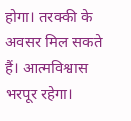होगा। तरक्की के अवसर मिल सकते हैं। आत्मविश्वास भरपूर रहेगा।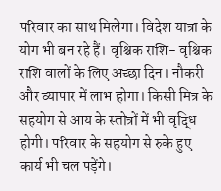परिवार का साथ मिलेगा। विदेश यात्रा के योग भी बन रहे हैं। वृश्चिक राशि- वृश्चिक राशि वालों के लिए अच्छा दिन। नौकरी और व्यापार में लाभ होगा। किसी मित्र के सहयोग से आय के स्तोत्रों में भी वृद्धि होगी। परिवार के सहयोग से रुके हुए कार्य भी चल पड़ेंगे।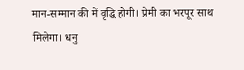मान-सम्मान की में वृद्धि होगी। प्रेमी का भरपूर साथ मिलेगा। धनु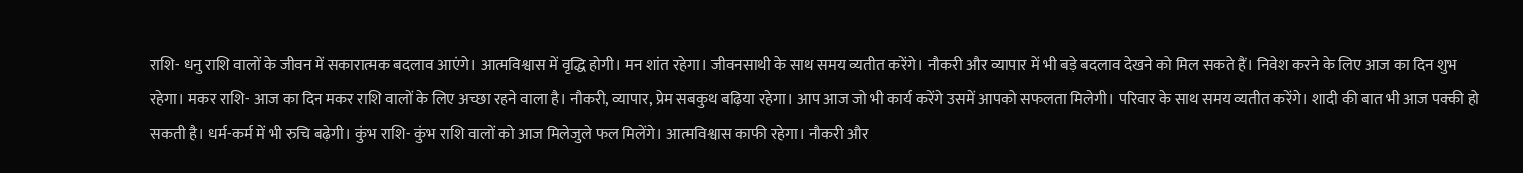राशि- धनु राशि वालों के जीवन में सकारात्मक बदलाव आएंगे। आत्मविश्वास में वृद्धि होगी। मन शांत रहेगा। जीवनसाथी के साथ समय व्यतीत करेंगे। नौकरी और व्यापार में भी बड़े बदलाव देखने को मिल सकते हैं। निवेश करने के लिए आज का दिन शुभ रहेगा। मकर राशि- आज का दिन मकर राशि वालों के लिए अच्छा रहने वाला है। नौकरी, व्यापार, प्रेम सबकुथ बढ़िया रहेगा। आप आज जो भी कार्य करेंगे उसमें आपको सफलता मिलेगी। परिवार के साथ समय व्यतीत करेंगे। शादी की बात भी आज पक्की हो सकती है। धर्म-कर्म में भी रुचि बढ़ेगी। कुंभ राशि- कुंभ राशि वालों को आज मिलेजुले फल मिलेंगे। आत्मविश्वास काफी रहेगा। नौकरी और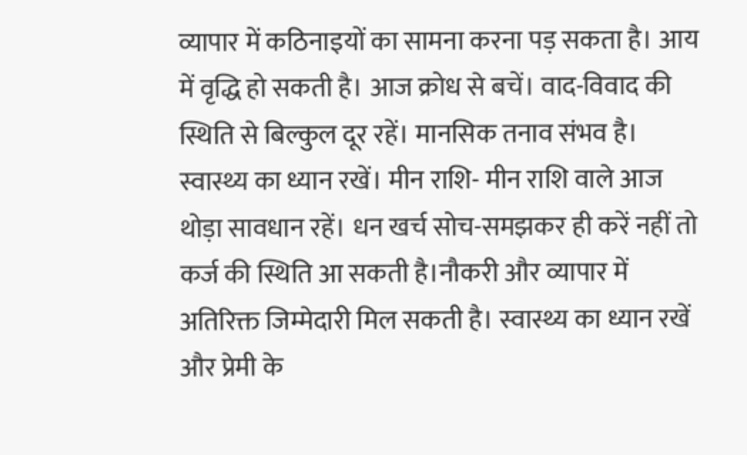व्यापार में कठिनाइयों का सामना करना पड़ सकता है। आय में वृद्धि हो सकती है। आज क्रोध से बचें। वाद-विवाद की स्थिति से बिल्कुल दूर रहें। मानसिक तनाव संभव है। स्वास्थ्य का ध्यान रखें। मीन राशि- मीन राशि वाले आज थोड़ा सावधान रहें। धन खर्च सोच-समझकर ही करें नहीं तो कर्ज की स्थिति आ सकती है।नौकरी और व्यापार में अतिरिक्त जिम्मेदारी मिल सकती है। स्वास्थ्य का ध्यान रखें और प्रेमी के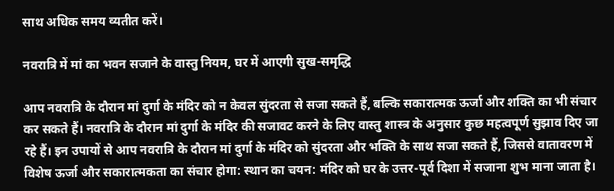साथ अधिक समय व्यतीत करें।

नवरात्रि में मां का भवन सजाने के वास्तु नियम, घर में आएगी सुख-समृद्धि

आप नवरात्रि के दौरान मां दुर्गा के मंदिर को न केवल सुंदरता से सजा सकते हैं, बल्कि सकारात्मक ऊर्जा और शक्ति का भी संचार कर सकते हैं। नवरात्रि के दौरान मां दुर्गा के मंदिर की सजावट करने के लिए वास्तु शास्त्र के अनुसार कुछ महत्वपूर्ण सुझाव दिए जा रहे हैं। इन उपायों से आप नवरात्रि के दौरान मां दुर्गा के मंदिर को सुंदरता और भक्ति के साथ सजा सकते हैं, जिससे वातावरण में विशेष ऊर्जा और सकारात्मकता का संचार होगा: स्थान का चयन: मंदिर को घर के उत्तर-पूर्व दिशा में सजाना शुभ माना जाता है।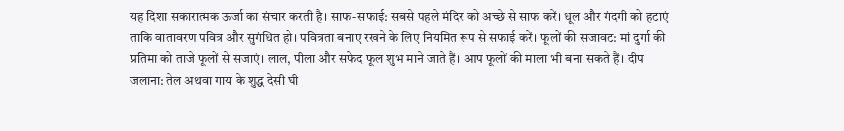यह दिशा सकारात्मक ऊर्जा का संचार करती है। साफ-सफाई: सबसे पहले मंदिर को अच्छे से साफ करें। धूल और गंदगी को हटाएं ताकि वातावरण पवित्र और सुगंधित हो। पवित्रता बनाए रखने के लिए नियमित रूप से सफाई करें। फूलों की सजावट: मां दुर्गा की प्रतिमा को ताजे फूलों से सजाएं। लाल, पीला और सफेद फूल शुभ माने जाते हैं। आप फूलों की माला भी बना सकते हैं। दीप जलाना: तेल अथवा गाय के शुद्ध देसी घी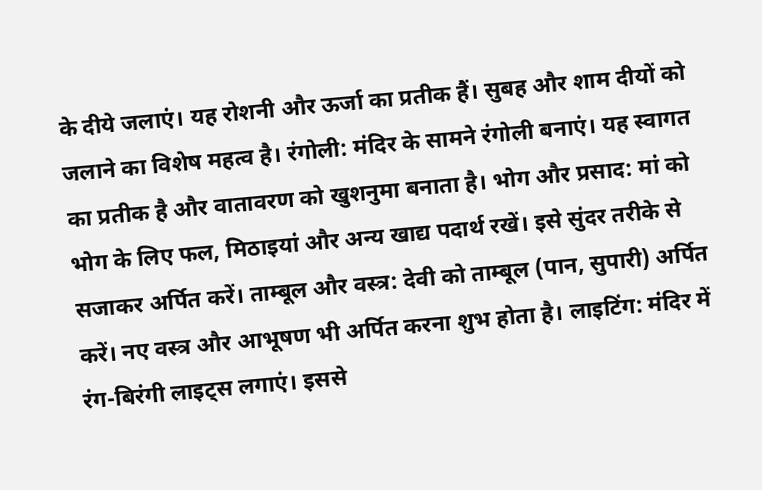के दीये जलाएं। यह रोशनी और ऊर्जा का प्रतीक हैं। सुबह और शाम दीयों को जलाने का विशेष महत्व है। रंगोली: मंदिर के सामने रंगोली बनाएं। यह स्वागत का प्रतीक है और वातावरण को खुशनुमा बनाता है। भोग और प्रसाद: मां को भोग के लिए फल, मिठाइयां और अन्य खाद्य पदार्थ रखें। इसे सुंदर तरीके से सजाकर अर्पित करें। ताम्बूल और वस्त्र: देवी को ताम्बूल (पान, सुपारी) अर्पित करें। नए वस्त्र और आभूषण भी अर्पित करना शुभ होता है। लाइटिंग: मंदिर में रंग-बिरंगी लाइट्स लगाएं। इससे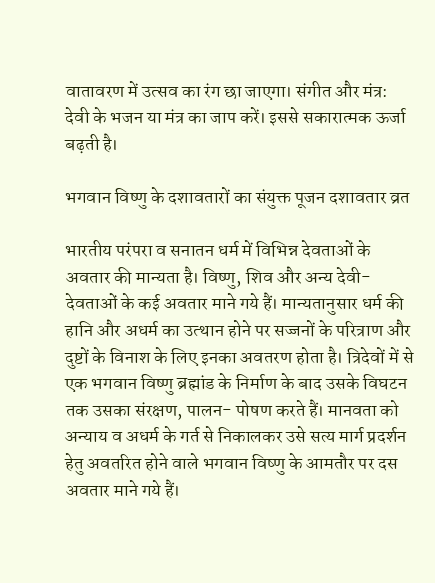वातावरण में उत्सव का रंग छा जाएगा। संगीत और मंत्र: देवी के भजन या मंत्र का जाप करें। इससे सकारात्मक ऊर्जा बढ़ती है।

भगवान विष्णु के दशावतारों का संयुक्त पूजन दशावतार व्रत

भारतीय परंपरा व सनातन धर्म में विभिन्न देवताओं के अवतार की मान्यता है। विष्णु, शिव और अन्य देवी-देवताओं के कई अवतार माने गये हैं। मान्यतानुसार धर्म की हानि और अधर्म का उत्थान होने पर सज्जनों के परित्राण और दुष्टों के विनाश के लिए इनका अवतरण होता है। त्रिदेवों में से एक भगवान विष्णु ब्रह्मांड के निर्माण के बाद उसके विघटन तक उसका संरक्षण, पालन- पोषण करते हैं। मानवता को अन्याय व अधर्म के गर्त से निकालकर उसे सत्य मार्ग प्रदर्शन हेतु अवतरित होने वाले भगवान विष्णु के आमतौर पर दस अवतार माने गये हैं।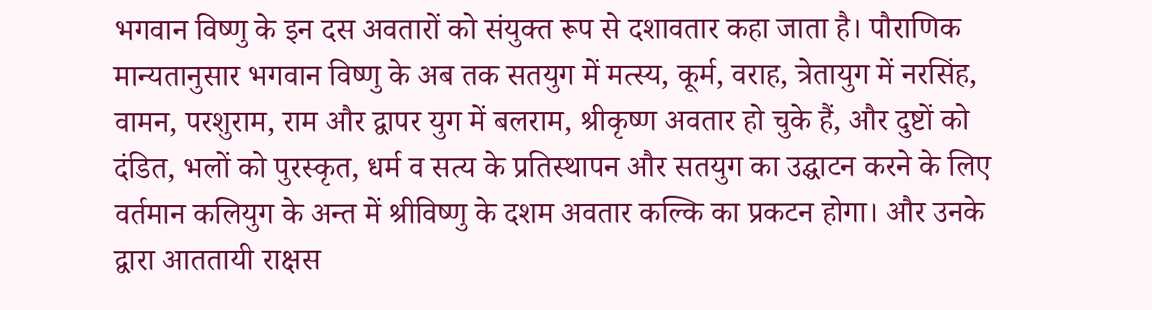भगवान विष्णु के इन दस अवतारों को संयुक्त रूप से दशावतार कहा जाता है। पौराणिक मान्यतानुसार भगवान विष्णु के अब तक सतयुग में मत्स्य, कूर्म, वराह, त्रेतायुग में नरसिंह, वामन, परशुराम, राम और द्वापर युग में बलराम, श्रीकृष्ण अवतार हो चुके हैं, और दुष्टों को दंडित, भलों को पुरस्कृत, धर्म व सत्य के प्रतिस्थापन और सतयुग का उद्घाटन करने के लिए वर्तमान कलियुग के अन्त में श्रीविष्णु के दशम अवतार कल्कि का प्रकटन होगा। और उनके द्वारा आततायी राक्षस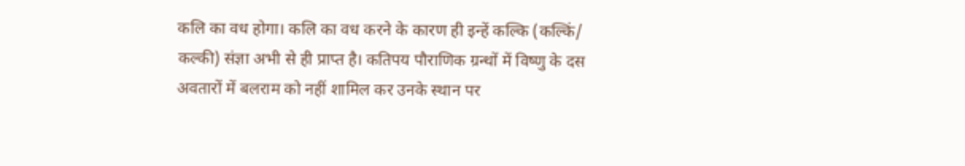कलि का वध होगा। कलि का वध करने के कारण ही इन्हें कल्कि (कल्किं/ कल्की) संज्ञा अभी से ही प्राप्त है। कतिपय पौराणिक ग्रन्थों में विष्णु के दस अवतारों में बलराम को नहीं शामिल कर उनके स्थान पर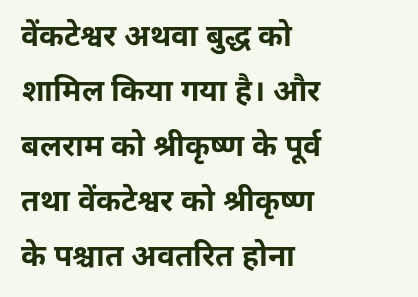वेंकटेश्वर अथवा बुद्ध को शामिल किया गया है। और बलराम को श्रीकृष्ण के पूर्व तथा वेंकटेश्वर को श्रीकृष्ण के पश्चात अवतरित होना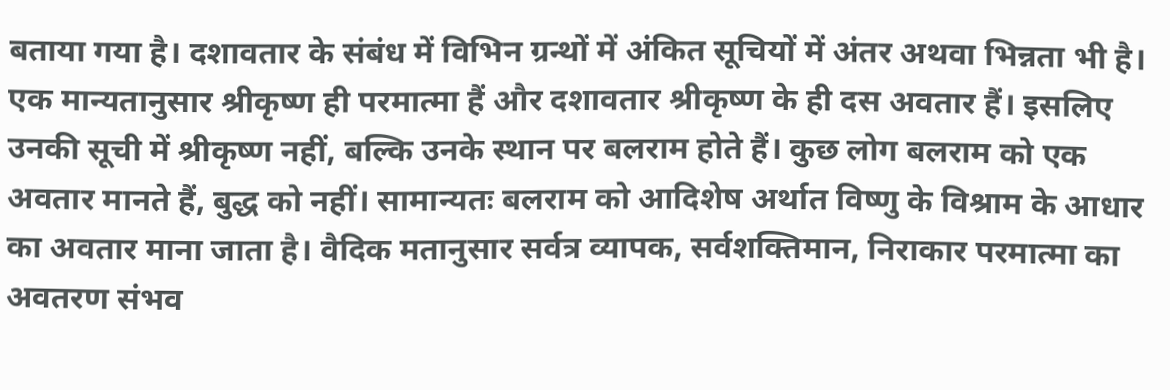बताया गया है। दशावतार के संबंध में विभिन ग्रन्थों में अंकित सूचियों में अंतर अथवा भिन्नता भी है। एक मान्यतानुसार श्रीकृष्ण ही परमात्मा हैं और दशावतार श्रीकृष्ण के ही दस अवतार हैं। इसलिए उनकी सूची में श्रीकृष्ण नहीं, बल्कि उनके स्थान पर बलराम होते हैं। कुछ लोग बलराम को एक अवतार मानते हैं, बुद्ध को नहीं। सामान्यतः बलराम को आदिशेष अर्थात विष्णु के विश्राम के आधार का अवतार माना जाता है। वैदिक मतानुसार सर्वत्र व्यापक, सर्वशक्तिमान, निराकार परमात्मा का अवतरण संभव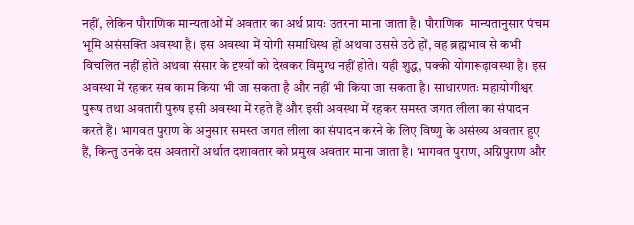नहीं, लेकिन पौराणिक मान्यताओं में अवतार का अर्थ प्रायः उतरना माना जाता है। पौराणिक  मान्यतानुसार पंचम भूमि असंसक्ति अवस्था है। इस अवस्था में योगी समाधिस्थ हों अथवा उससे उठे हों, वह ब्रह्मभाव से कभी विचलित नहीं होते अथवा संसार के दृश्यों को देखकर विमुग्ध नहीं होते। यही शुद्ध, पक्की योगारूढ़ावस्था है। इस अवस्था में रहकर सब काम किया भी जा सकता है और नहीं भी किया जा सकता है। साधारणतः महायोगीश्वर पुरूष तथा अवतारी पुरुष इसी अवस्था में रहते हैं और इसी अवस्था में रहकर समस्त जगत लीला का संपादन करते हैं। भागवत पुराण के अनुसार समस्त जगत लीला का संपादन करने के लिए विष्णु के असंख्य अवतार हुए हैं, किन्तु उनके दस अवतारों अर्थात दशावतार को प्रमुख अवतार माना जाता है। भागवत पुराण, अग्निपुराण और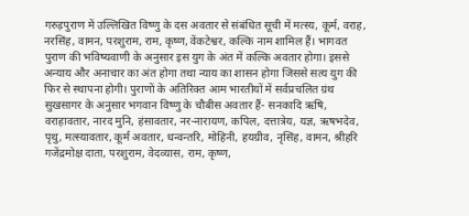गरुड़पुराण में उल्लिखित विष्णु के दस अवतार से संबंधित सूची में मत्स्य, कूर्म, वराह, नरसिंह, वामन, परशुराम, राम, कृष्ण, वेंकटेश्वर, कल्कि नाम शामिल हैं। भागवत पुराण की भविष्यवाणी के अनुसार इस युग के अंत में कल्कि अवतार होगा। इससे अन्याय और अनाचार का अंत होगा तथा न्याय का शासन होगा जिससे सत्य युग की फिर से स्थापना होगी। पुराणों के अतिरिक्त आम भारतीयों में सर्वप्रचलित ग्रंथ सुखसागर के अनुसार भगवान विष्णु के चौबीस अवतार हैं- सनकादि ऋषि, वराहावतार, नारद मुनि, हंसावतार, नर-नारायण, कपिल, दत्तात्रेय, यज्ञ, ऋषभदेव, पृथु, मत्स्यावतार, कूर्म अवतार, धन्वन्तरि, मोहिनी, हयग्रीव, नृसिंह, वामन, श्रीहरि गजेंद्रमोक्ष दाता, परशुराम, वेदव्यास, राम, कृष्ण,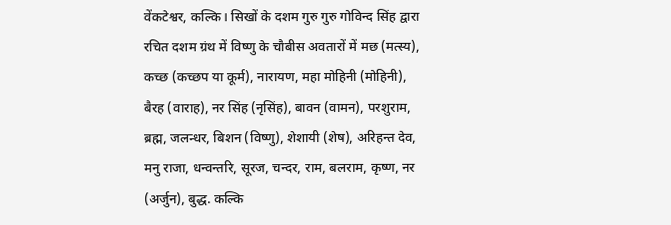वेंकटेश्वर, कल्कि। सिखों के दशम गुरु गुरु गोविन्द सिंह द्वारा रचित दशम ग्रंथ में विष्णु के चौबीस अवतारों में मछ (मत्स्य), कच्छ (कच्छप या कूर्म), नारायण, महा मोहिनी (मोहिनी), बैरह (वाराह), नर सिंह (नृसिंह), बावन (वामन), परशुराम, ब्रह्म, जलन्धर, बिशन (विष्णु), शेशायी (शेष), अरिहन्त देव, मनु राजा, धन्वन्तरि, सूरज, चन्दर, राम, बलराम, कृष्ण, नर (अर्जुन), बुद्ध. कल्कि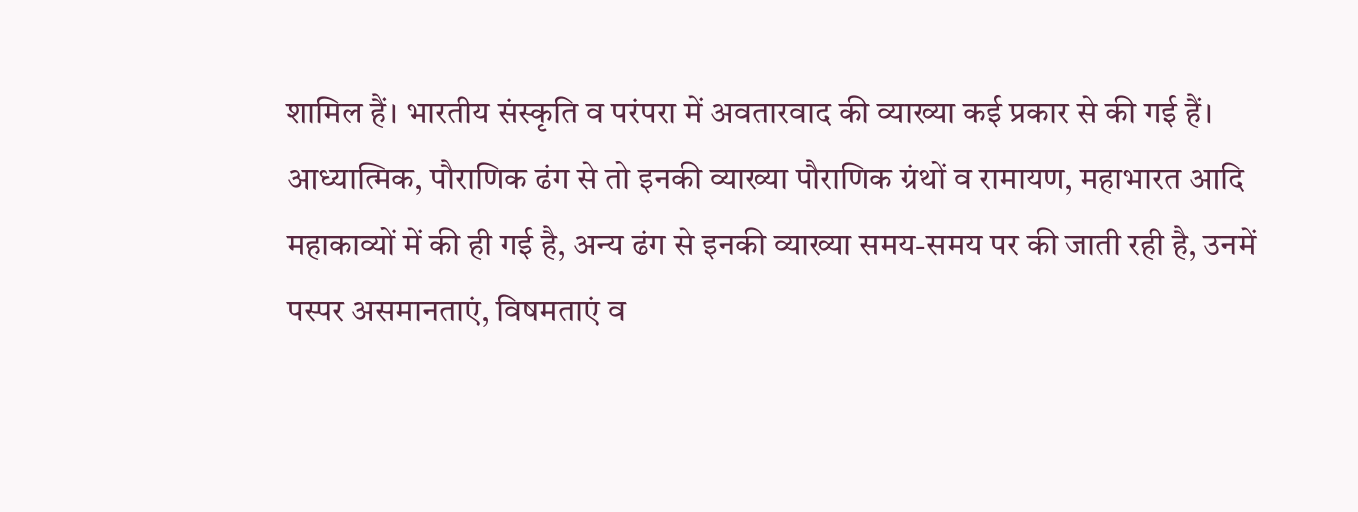शामिल हैं। भारतीय संस्कृति व परंपरा में अवतारवाद की व्याख्या कई प्रकार से की गई हैं। आध्यात्मिक, पौराणिक ढंग से तो इनकी व्याख्या पौराणिक ग्रंथों व रामायण, महाभारत आदि महाकाव्यों में की ही गई है, अन्य ढंग से इनकी व्याख्या समय-समय पर की जाती रही है, उनमें पस्पर असमानताएं, विषमताएं व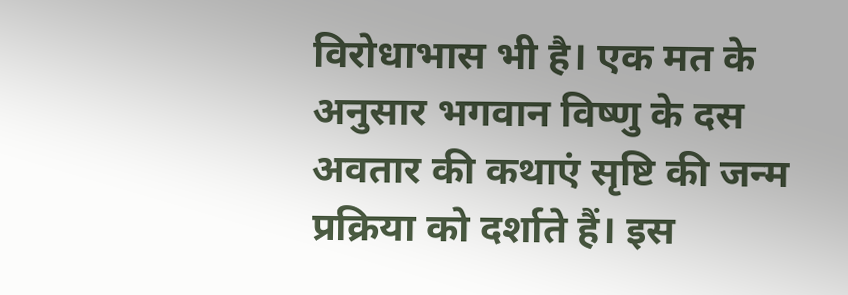विरोधाभास भी है। एक मत के अनुसार भगवान विष्णु के दस अवतार की कथाएं सृष्टि की जन्म प्रक्रिया को दर्शाते हैं। इस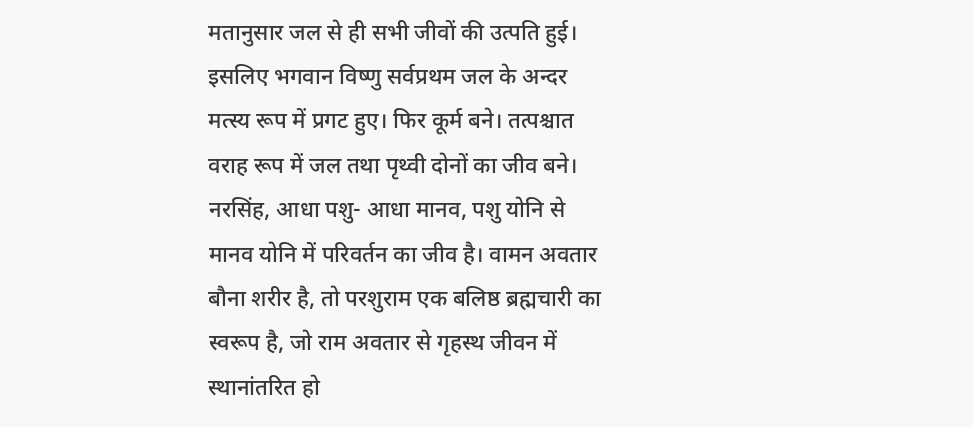मतानुसार जल से ही सभी जीवों की उत्पति हुई। इसलिए भगवान विष्णु सर्वप्रथम जल के अन्दर मत्स्य रूप में प्रगट हुए। फिर कूर्म बने। तत्पश्चात वराह रूप में जल तथा पृथ्वी दोनों का जीव बने। नरसिंह, आधा पशु- आधा मानव, पशु योनि से मानव योनि में परिवर्तन का जीव है। वामन अवतार बौना शरीर है, तो परशुराम एक बलिष्ठ ब्रह्मचारी का स्वरूप है, जो राम अवतार से गृहस्थ जीवन में स्थानांतरित हो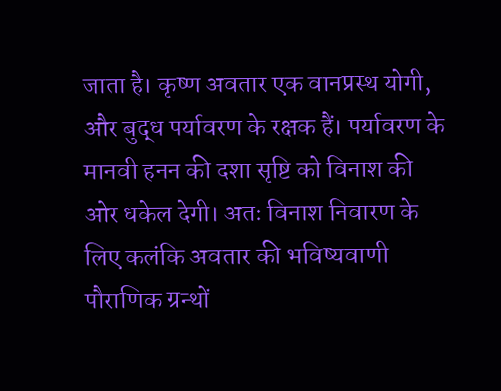जाता है। कृष्ण अवतार एक वानप्रस्थ योगी, और बुद्ध पर्यावरण के रक्षक हैं। पर्यावरण के मानवी हनन की दशा सृष्टि को विनाश की ओर धकेल देगी। अतः विनाश निवारण के लिए कलंकि अवतार की भविष्यवाणी पौराणिक ग्रन्थों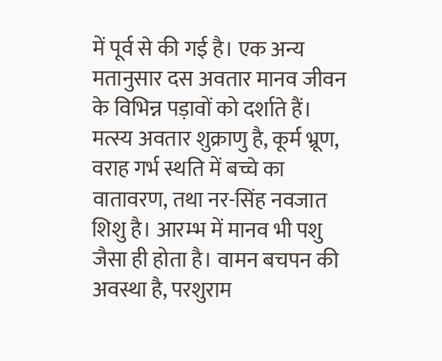में पूर्व से की गई है। एक अन्य मतानुसार दस अवतार मानव जीवन के विभिन्न पड़ावों को दर्शाते हैं। मत्स्य अवतार शुक्राणु है, कूर्म भ्रूण, वराह गर्भ स्थति में बच्चे का वातावरण, तथा नर-सिंह नवजात शिशु है। आरम्भ में मानव भी पशु जैसा ही होता है। वामन बचपन की अवस्था है, परशुराम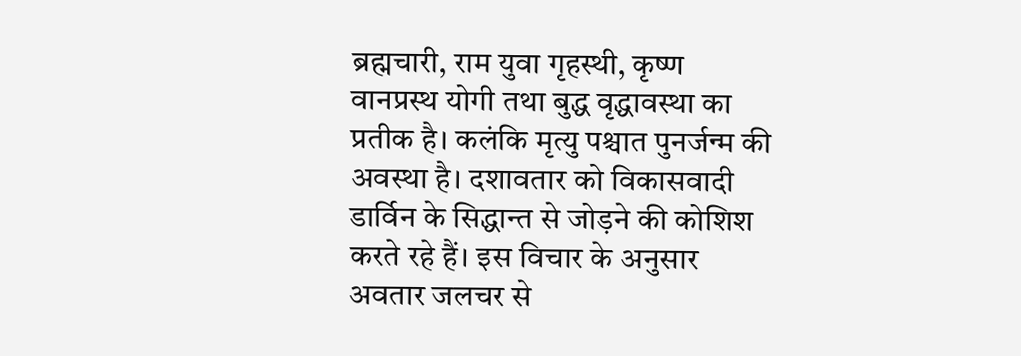ब्रह्मचारी, राम युवा गृहस्थी, कृष्ण वानप्रस्थ योगी तथा बुद्ध वृद्धावस्था का प्रतीक है। कलंकि मृत्यु पश्चात पुनर्जन्म की अवस्था है। दशावतार को विकासवादी डार्विन के सिद्धान्त से जोड़ने की कोशिश करते रहे हैं। इस विचार के अनुसार अवतार जलचर से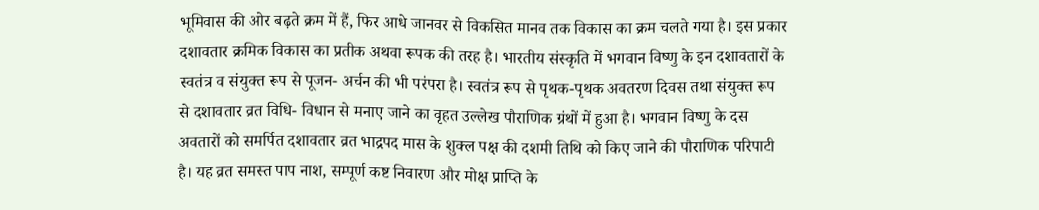भूमिवास की ओर बढ़ते क्रम में हैं, फिर आधे जानवर से विकसित मानव तक विकास का क्रम चलते गया है। इस प्रकार दशावतार क्रमिक विकास का प्रतीक अथवा रूपक की तरह है। भारतीय संस्कृति में भगवान विष्णु के इन दशावतारों के स्वतंत्र व संयुक्त रूप से पूजन- अर्चन की भी परंपरा है। स्वतंत्र रूप से पृथक-पृथक अवतरण दिवस तथा संयुक्त रूप से दशावतार व्रत विधि- विधान से मनाए जाने का वृहत उल्लेख पौराणिक ग्रंथों में हुआ है। भगवान विष्णु के दस अवतारों को समर्पित दशावतार व्रत भाद्रपद मास के शुक्ल पक्ष की दशमी तिथि को किए जाने की पौराणिक परिपाटी है। यह व्रत समस्त पाप नाश, सम्पूर्ण कष्ट निवारण और मोक्ष प्राप्ति के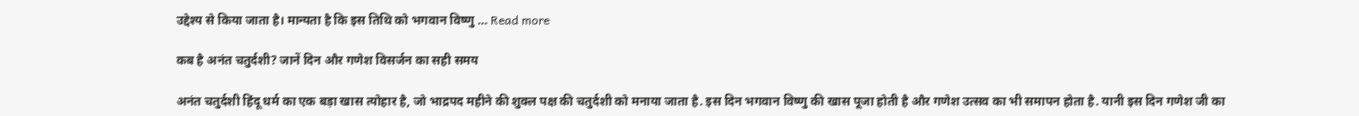उद्देश्य से किया जाता है। मान्यता है कि इस तिथि को भगवान विष्णु … Read more

कब है अनंत चतुर्दशी? जानें दिन और गणेश विसर्जन का सही समय

अनंत चतुर्दशी हिंदू धर्म का एक बड़ा खास त्योहार है, जो भाद्रपद महीने की शुक्ल पक्ष की चतुर्दशी को मनाया जाता है. इस दिन भगवान विष्णु की खास पूजा होती है और गणेश उत्सव का भी समापन होता है. यानी इस दिन गणेश जी का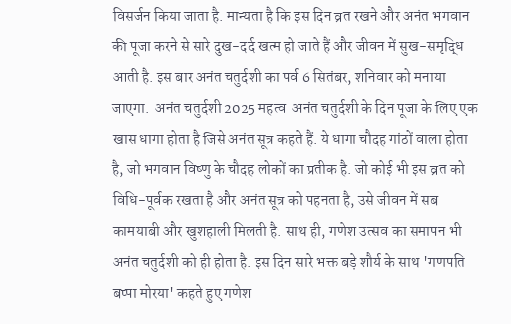विसर्जन किया जाता है. मान्यता है कि इस दिन व्रत रखने और अनंत भगवान की पूजा करने से सारे दुख-दर्द खत्म हो जाते हैं और जीवन में सुख-समृद्धि आती है. इस बार अनंत चतुर्दशी का पर्व 6 सितंबर, शनिवार को मनाया जाएगा.  अनंत चतुर्दशी 2025 महत्व  अनंत चतुर्दशी के दिन पूजा के लिए एक खास धागा होता है जिसे अनंत सूत्र कहते हैं. ये धागा चौदह गांठों वाला होता है, जो भगवान विष्णु के चौदह लोकों का प्रतीक है. जो कोई भी इस व्रत को विधि-पूर्वक रखता है और अनंत सूत्र को पहनता है, उसे जीवन में सब कामयाबी और खुशहाली मिलती है. साथ ही, गणेश उत्सव का समापन भी अनंत चतुर्दशी को ही होता है. इस दिन सारे भक्त बड़े शौर्य के साथ 'गणपति बप्पा मोरया' कहते हुए गणेश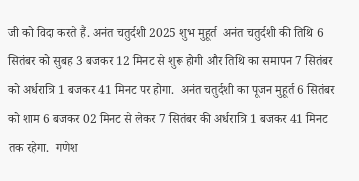जी को विदा करते हैं. अनंत चतुर्दशी 2025 शुभ मुहूर्त  अनंत चतुर्दशी की तिथि 6 सितंबर को सुबह 3 बजकर 12 मिनट से शुरू होगी और तिथि का समापन 7 सितंबर को अर्धरात्रि 1 बजकर 41 मिनट पर होगा.  अनंत चतुर्दशी का पूजन मुहूर्त 6 सितंबर को शाम 6 बजकर 02 मिनट से लेकर 7 सितंबर की अर्धरात्रि 1 बजकर 41 मिनट तक रहेगा.  गणेश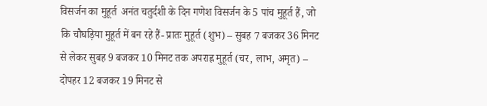विसर्जन का मुहूर्त  अनंत चतुर्दशी के दिन गणेश विसर्जन के 5 पांच मुहूर्त हैं, जो कि चौघड़िया मुहूर्त में बन रहे हैं- प्रातः मुहूर्त (शुभ) – सुबह 7 बजकर 36 मिनट से लेकर सुबह 9 बजकर 10 मिनट तक अपराह्न मुहूर्त (चर, लाभ, अमृत) – दोपहर 12 बजकर 19 मिनट से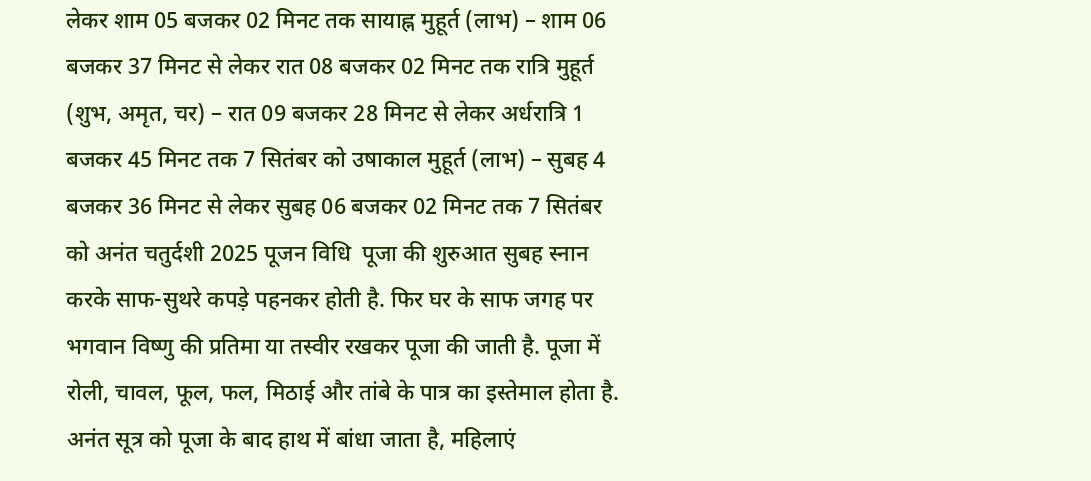लेकर शाम 05 बजकर 02 मिनट तक सायाह्न मुहूर्त (लाभ) – शाम 06 बजकर 37 मिनट से लेकर रात 08 बजकर 02 मिनट तक रात्रि मुहूर्त (शुभ, अमृत, चर) – रात 09 बजकर 28 मिनट से लेकर अर्धरात्रि 1 बजकर 45 मिनट तक 7 सितंबर को उषाकाल मुहूर्त (लाभ) – सुबह 4 बजकर 36 मिनट से लेकर सुबह 06 बजकर 02 मिनट तक 7 सितंबर को अनंत चतुर्दशी 2025 पूजन विधि  पूजा की शुरुआत सुबह स्नान करके साफ-सुथरे कपड़े पहनकर होती है. फिर घर के साफ जगह पर भगवान विष्णु की प्रतिमा या तस्वीर रखकर पूजा की जाती है. पूजा में रोली, चावल, फूल, फल, मिठाई और तांबे के पात्र का इस्तेमाल होता है. अनंत सूत्र को पूजा के बाद हाथ में बांधा जाता है, महिलाएं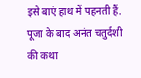इसे बाएं हाथ में पहनती हैं. पूजा के बाद अनंत चतुर्दशी की कथा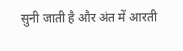सुनी जाती है और अंत में आरती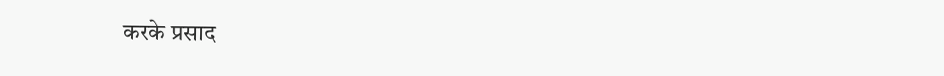करके प्रसाद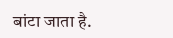बांटा जाता है.